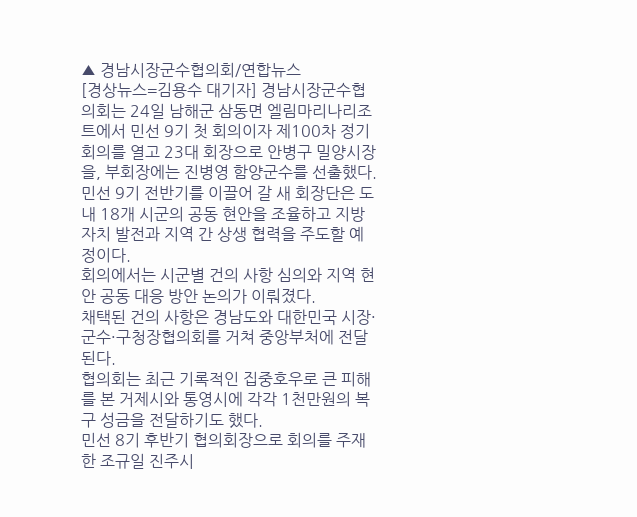▲ 경남시장군수협의회/연합뉴스
[경상뉴스=김용수 대기자] 경남시장군수협의회는 24일 남해군 삼동면 엘림마리나리조트에서 민선 9기 첫 회의이자 제100차 정기회의를 열고 23대 회장으로 안병구 밀양시장을, 부회장에는 진병영 함양군수를 선출했다.
민선 9기 전반기를 이끌어 갈 새 회장단은 도내 18개 시군의 공동 현안을 조율하고 지방자치 발전과 지역 간 상생 협력을 주도할 예정이다.
회의에서는 시군별 건의 사항 심의와 지역 현안 공동 대응 방안 논의가 이뤄졌다.
채택된 건의 사항은 경남도와 대한민국 시장·군수·구청장협의회를 거쳐 중앙부처에 전달된다.
협의회는 최근 기록적인 집중호우로 큰 피해를 본 거제시와 통영시에 각각 1천만원의 복구 성금을 전달하기도 했다.
민선 8기 후반기 협의회장으로 회의를 주재한 조규일 진주시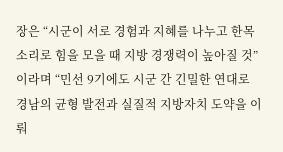장은 “시군이 서로 경험과 지혜를 나누고 한목소리로 힘을 모을 때 지방 경쟁력이 높아질 것”이라며 “민선 9기에도 시군 간 긴밀한 연대로 경남의 균형 발전과 실질적 지방자치 도약을 이뤄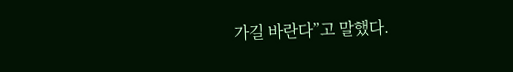가길 바란다”고 말했다.